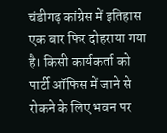चंडीगढ़ कांग्रेस में इतिहास एक बार फिर दोहराया गया है। किसी कार्यकर्ता को पार्टी ऑफिस में जाने से रोकने के लिए भवन पर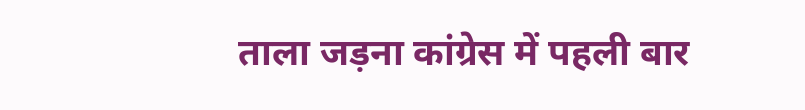ताला जड़ना कांग्रेस में पहली बार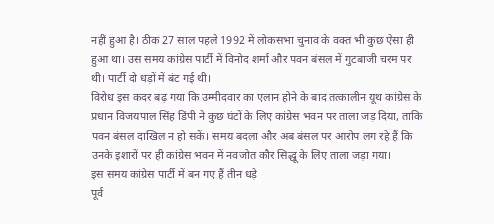नहीं हुआ है। ठीक 27 साल पहले 1992 में लोकसभा चुनाव के वक्त भी कुछ ऐसा ही हुआ था। उस समय कांग्रेस पार्टी में विनोद शर्मा और पवन बंसल में गुटबाजी चरम पर थी। पार्टी दो धड़ों में बंट गई थी।
विरोध इस कदर बढ़ गया कि उम्मीदवार का एलान होने के बाद तत्कालीन यूथ कांग्रेस के प्रधान विजयपाल सिंह डिंपी ने कुछ घंटों के लिए कांग्रेस भवन पर ताला जड़ दिया, ताकि पवन बंसल दाखिल न हो सकें। समय बदला और अब बंसल पर आरोप लग रहे हैं कि उनके इशारों पर ही कांग्रेस भवन में नवजोत कौर सिद्धू के लिए ताला जड़ा गया।
इस समय कांग्रेस पार्टी में बन गए हैं तीन धड़े
पूर्व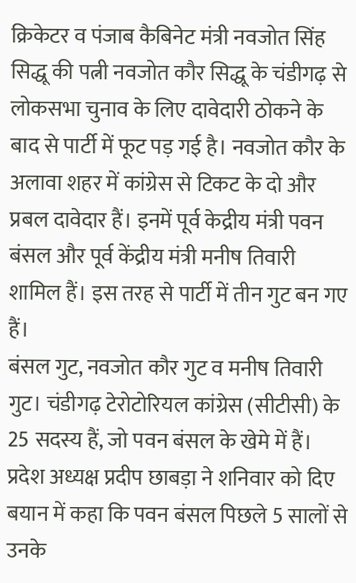क्रिकेटर व पंजाब कैबिनेट मंत्री नवजोत सिंह सिद्धू की पत्नी नवजोत कौर सिद्धू के चंडीगढ़ से लोकसभा चुनाव के लिए दावेदारी ठोकने के बाद से पार्टी में फूट पड़ गई है। नवजोत कौर के अलावा शहर में कांग्रेस से टिकट के दो और प्रबल दावेदार हैं। इनमें पूर्व केद्रीय मंत्री पवन बंसल और पूर्व केंद्रीय मंत्री मनीष तिवारी शामिल हैं। इस तरह से पार्टी में तीन गुट बन गए हैं।
बंसल गुट, नवजोत कौर गुट व मनीष तिवारी गुट। चंडीगढ़ टेरोटोरियल कांग्रेस (सीटीसी) के 25 सदस्य हैं, जो पवन बंसल के खेमे में हैं। प्रदेश अध्यक्ष प्रदीप छाबड़ा ने शनिवार को दिए बयान में कहा कि पवन बंसल पिछले 5 सालों से उनके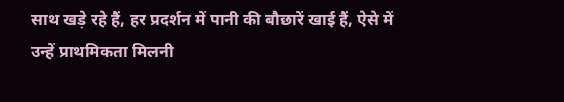साथ खड़े रहे हैं, हर प्रदर्शन में पानी की बौछारें खाई हैं, ऐसे में उन्हें प्राथमिकता मिलनी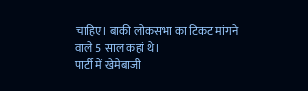चाहिए। बाकी लोकसभा का टिकट मांगने वाले 5 साल कहां थे।
पार्टी में खेमेबाजी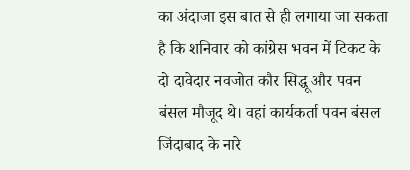का अंदाजा इस बात से ही लगाया जा सकता है कि शनिवार को कांग्रेस भवन में टिकट के दो दावेदार नवजोत कौर सिद्धू और पवन बंसल मौजूद थे। वहां कार्यकर्ता पवन बंसल जिंदाबाद के नारे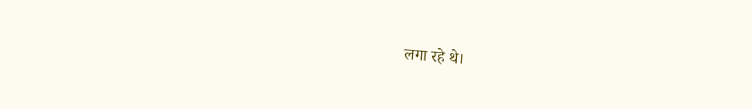लगा रहे थे।